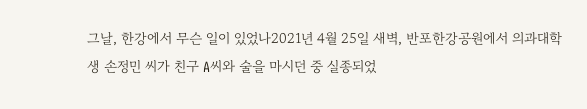그날, 한강에서 무슨 일이 있었나2021년 4월 25일 새벽, 반포한강공원에서 의과대학생 손정민 씨가 친구 A씨와 술을 마시던 중 실종되었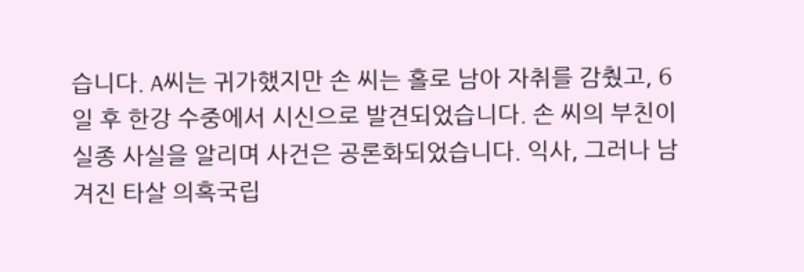습니다. A씨는 귀가했지만 손 씨는 홀로 남아 자취를 감췄고, 6일 후 한강 수중에서 시신으로 발견되었습니다. 손 씨의 부친이 실종 사실을 알리며 사건은 공론화되었습니다. 익사, 그러나 남겨진 타살 의혹국립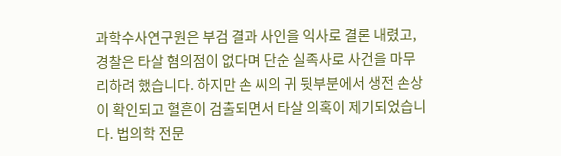과학수사연구원은 부검 결과 사인을 익사로 결론 내렸고, 경찰은 타살 혐의점이 없다며 단순 실족사로 사건을 마무리하려 했습니다. 하지만 손 씨의 귀 뒷부분에서 생전 손상이 확인되고 혈흔이 검출되면서 타살 의혹이 제기되었습니다. 법의학 전문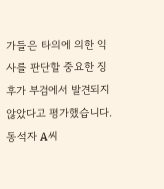가들은 타의에 의한 익사를 판단할 중요한 징후가 부검에서 발견되지 않았다고 평가했습니다. 동석자 A씨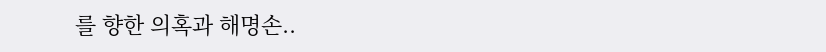를 향한 의혹과 해명손..